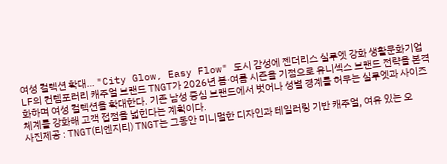여성 컬렉션 확대… "City Glow, Easy Flow" 도시 감성에 젠더리스 실루엣 강화 생활문화기업 LF의 컨템포러리 캐주얼 브랜드 TNGT가 2026년 봄·여름 시즌을 기점으로 유니섹스 브랜드 전략을 본격화하며 여성 컬렉션을 확대한다. 기존 남성 중심 브랜드에서 벗어나 성별 경계를 허무는 실루엣과 사이즈 체계를 강화해 고객 접점을 넓힌다는 계획이다.
사진제공 : TNGT(티엔지티) TNGT는 그동안 미니멀한 디자인과 테일러링 기반 캐주얼, 여유 있는 오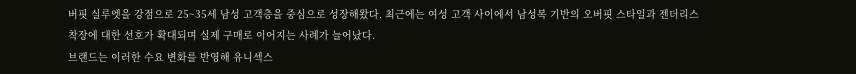버핏 실루엣을 강점으로 25~35세 남성 고객층을 중심으로 성장해왔다. 최근에는 여성 고객 사이에서 남성복 기반의 오버핏 스타일과 젠더리스 착장에 대한 선호가 확대되며 실제 구매로 이어지는 사례가 늘어났다.
브랜드는 이러한 수요 변화를 반영해 유니섹스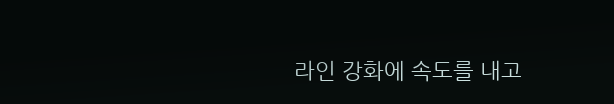라인 강화에 속도를 내고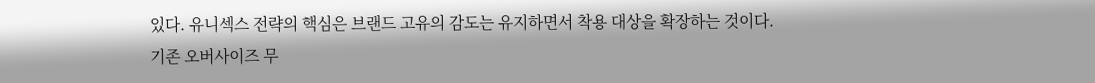있다. 유니섹스 전략의 핵심은 브랜드 고유의 감도는 유지하면서 착용 대상을 확장하는 것이다.
기존 오버사이즈 무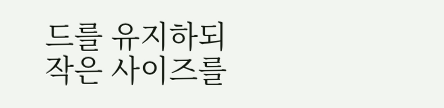드를 유지하되 작은 사이즈를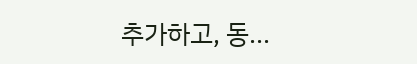추가하고, 동...